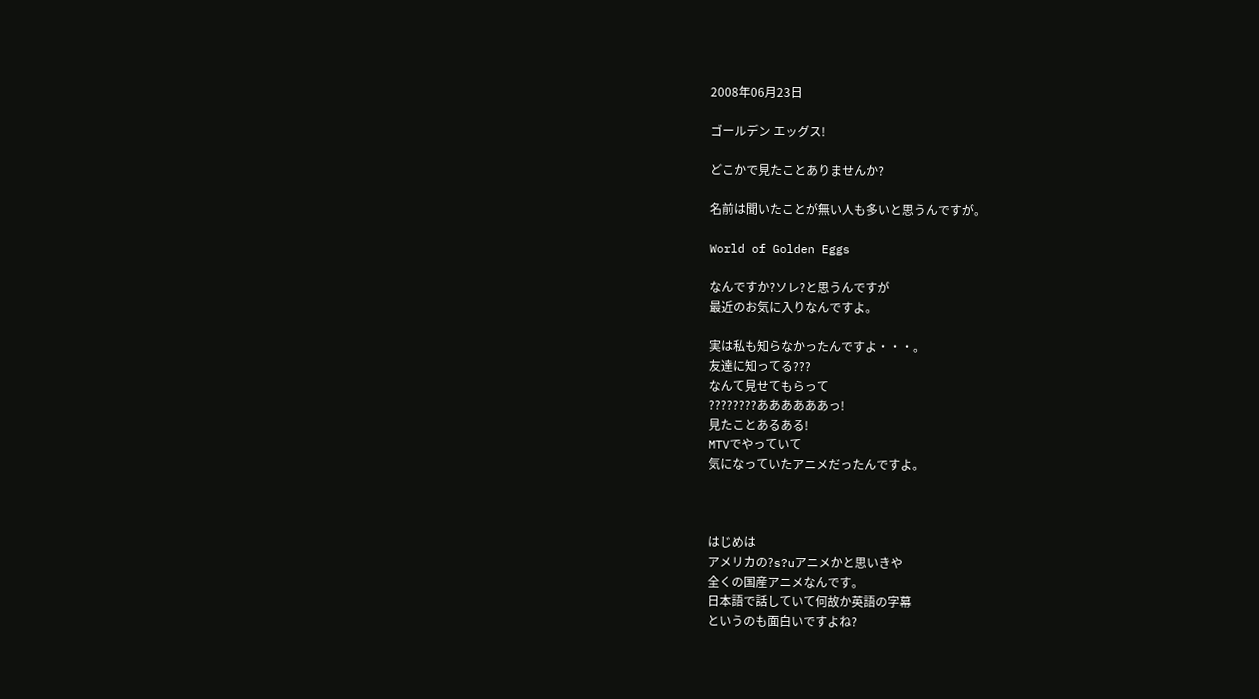2008年06月23日

ゴールデン エッグス!

どこかで見たことありませんか?

名前は聞いたことが無い人も多いと思うんですが。

World of Golden Eggs

なんですか?ソレ?と思うんですが
最近のお気に入りなんですよ。

実は私も知らなかったんですよ・・・。
友達に知ってる???
なんて見せてもらって
????????ああああああっ!
見たことあるある!
MTVでやっていて
気になっていたアニメだったんですよ。



はじめは
アメリカの?s?uアニメかと思いきや
全くの国産アニメなんです。
日本語で話していて何故か英語の字幕
というのも面白いですよね?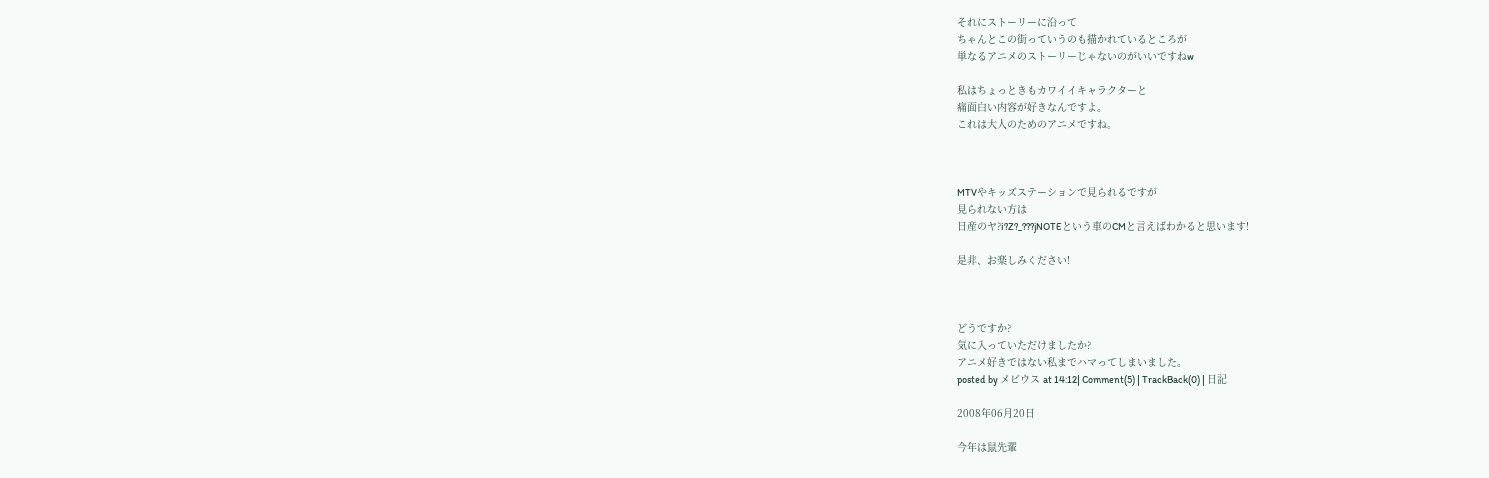それにストーリーに沿って
ちゃんとこの街っていうのも描かれているところが
単なるアニメのストーリーじゃないのがいいですねw

私はちょっときもカワイイキャラクターと
痛面白い内容が好きなんですよ。
これは大人のためのアニメですね。



MTVやキッズステーションで見られるですが
見られない方は
日産のヤ?i?Z?_???jNOTEという車のCMと言えばわかると思います!

是非、お楽しみください!



どうですか?
気に入っていただけましたか?
アニメ好きではない私までハマってしまいました。
posted by メビウス at 14:12| Comment(5) | TrackBack(0) | 日記

2008年06月20日

今年は鼠先輩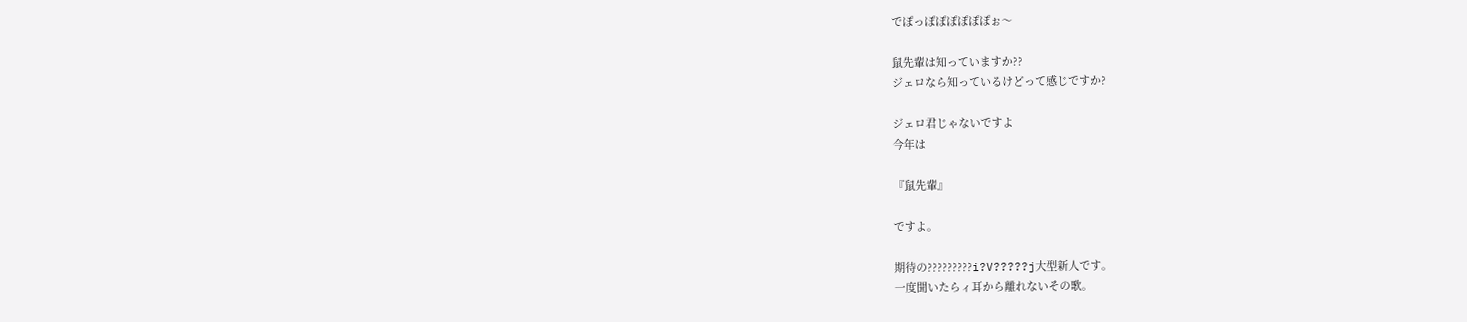でぽっぽぽぽぽぽぽぉ〜

鼠先輩は知っていますか??
ジェロなら知っているけどって感じですか?

ジェロ君じゃないですよ
今年は

『鼠先輩』

ですよ。

期待の?????????i?V?????j大型新人です。
一度聞いたらィ耳から離れないその歌。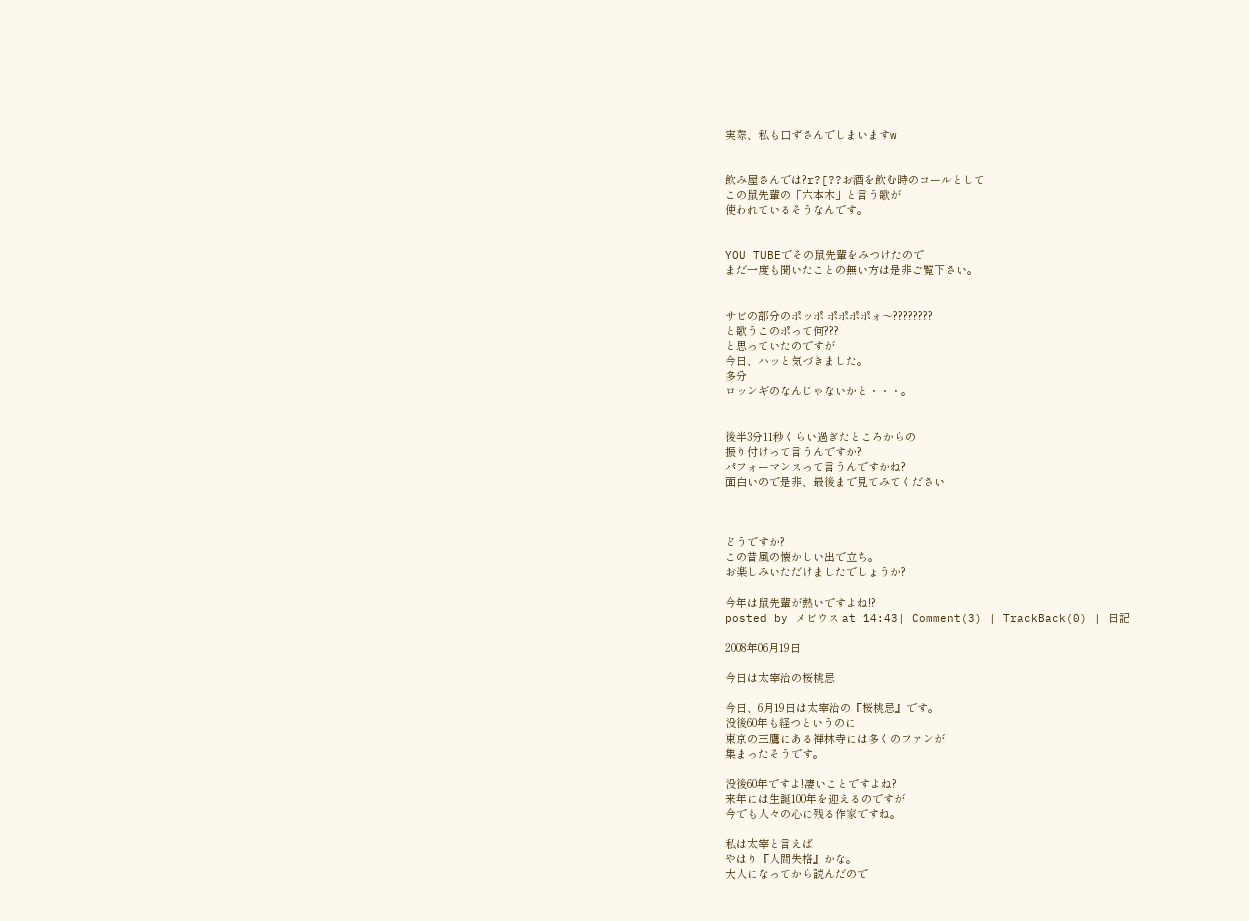実際、私も口ずさんでしまいますw


飲み屋さんでは?r?[??お酒を飲む時のコールとして
この鼠先輩の「六本木」と言う歌が
使われているそうなんです。


YOU TUBEでその鼠先輩をみつけたので
まだ一度も聞いたことの無い方は是非ご覧下さい。


サビの部分のポッポ ポポポポォ〜????????
と歌うこのポって何???
と思っていたのですが
今日、ハッと気づきました。
多分
ロッンギのなんじゃないかと・・・。


後半3分11秒くらい過ぎたところからの
振り付けって言うんですか?
パフォーマンスって言うんですかね?
面白いので是非、最後まで見てみてください



どうですか?
この昔風の懐かしい出で立ち。
お楽しみいただけましたでしょうか?

今年は鼠先輩が熱いですよね!?
posted by メビウス at 14:43| Comment(3) | TrackBack(0) | 日記

2008年06月19日

今日は太宰治の桜桃忌

今日、6月19日は太宰治の『桜桃忌』です。
没後60年も経つというのに
東京の三鷹にある禅林寺には多くのファンが
集まったそうです。

没後60年ですよ!凄いことですよね?
来年には生誕100年を迎えるのですが
今でも人々の心に残る作家ですね。

私は太宰と言えば
やはり『人間失格』かな。
大人になってから読んだので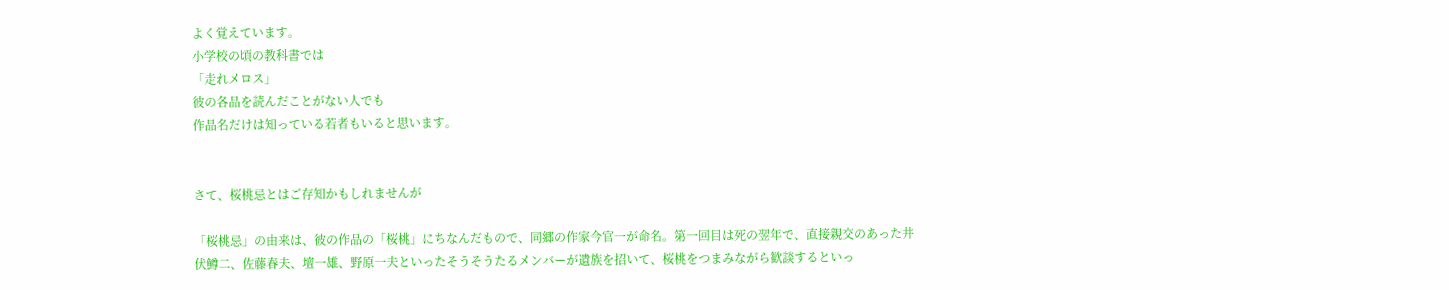よく覚えています。
小学校の頃の教科書では
「走れメロス」
彼の各品を読んだことがない人でも
作品名だけは知っている若者もいると思います。


さて、桜桃忌とはご存知かもしれませんが

「桜桃忌」の由来は、彼の作品の「桜桃」にちなんだもので、同郷の作家今官一が命名。第一回目は死の翌年で、直接親交のあった井伏鱒二、佐藤春夫、壇一雄、野原一夫といったそうそうたるメンバーが遺族を招いて、桜桃をつまみながら歓談するといっ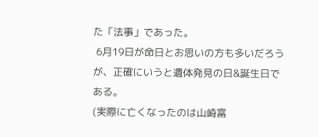た「法事」であった。
 6月19日が命日とお思いの方も多いだろうが、正確にいうと遺体発見の日&誕生日である。
(実際に亡くなったのは山崎富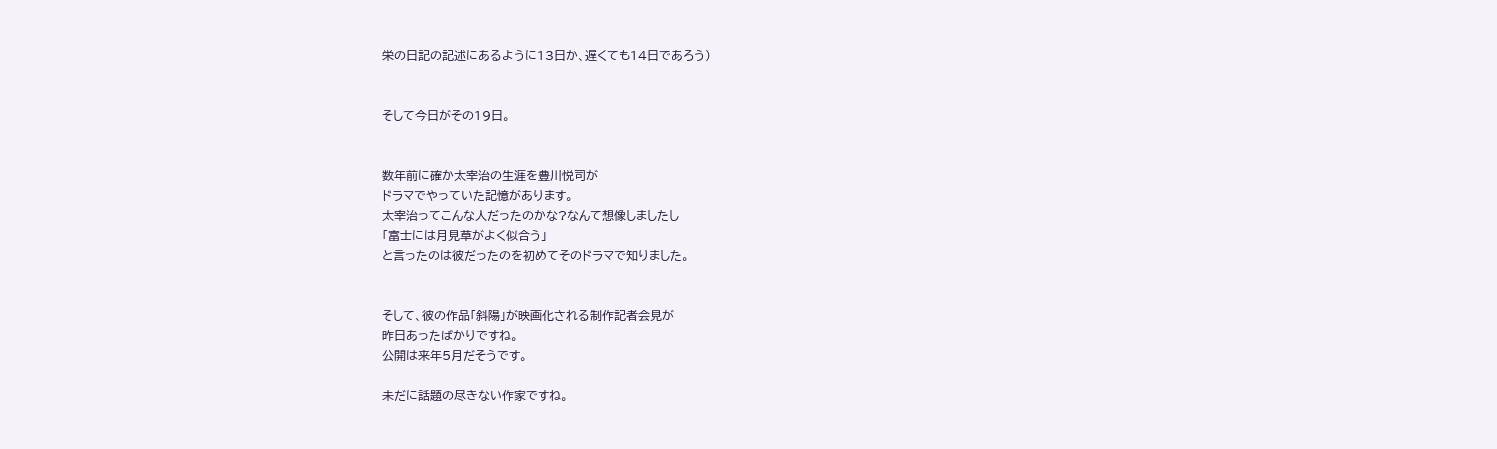栄の日記の記述にあるように13日か、遅くても14日であろう)


そして今日がその19日。


数年前に確か太宰治の生涯を豊川悦司が
ドラマでやっていた記憶があります。
太宰治ってこんな人だったのかな?なんて想像しましたし
「富士には月見草がよく似合う」
と言ったのは彼だったのを初めてそのドラマで知りました。


そして、彼の作品「斜陽」が映画化される制作記者会見が
昨日あったばかりですね。
公開は来年5月だそうです。

未だに話題の尽きない作家ですね。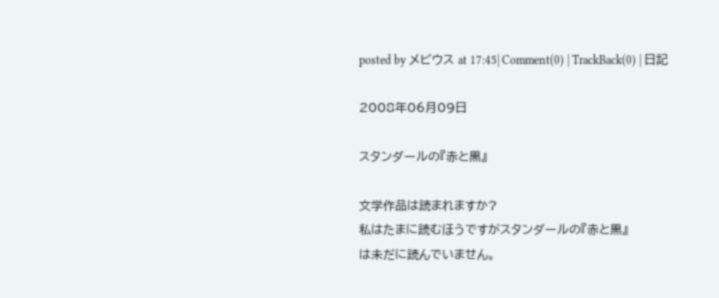posted by メビウス at 17:45| Comment(0) | TrackBack(0) | 日記

2008年06月09日

スタンダールの『赤と黒』

文学作品は読まれますか?
私はたまに読むほうですがスタンダールの『赤と黒』
は未だに読んでいません。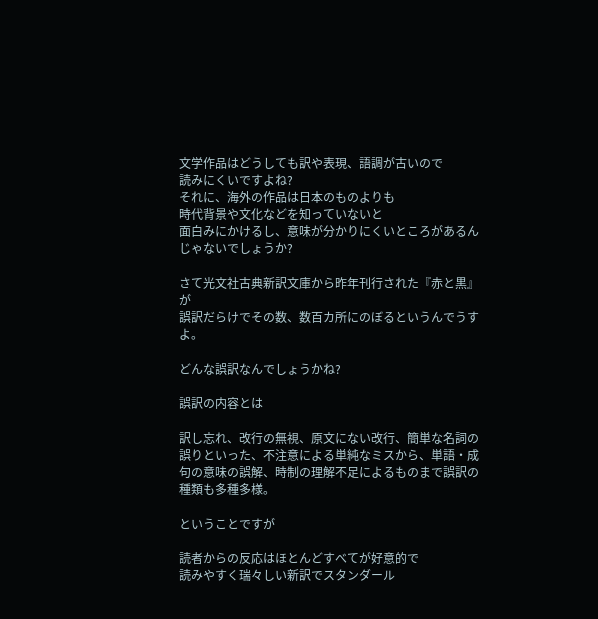文学作品はどうしても訳や表現、語調が古いので
読みにくいですよね?
それに、海外の作品は日本のものよりも
時代背景や文化などを知っていないと
面白みにかけるし、意味が分かりにくいところがあるんじゃないでしょうか?

さて光文社古典新訳文庫から昨年刊行された『赤と黒』が
誤訳だらけでその数、数百カ所にのぼるというんでうすよ。

どんな誤訳なんでしょうかね?

誤訳の内容とは

訳し忘れ、改行の無視、原文にない改行、簡単な名詞の誤りといった、不注意による単純なミスから、単語・成句の意味の誤解、時制の理解不足によるものまで誤訳の種類も多種多様。

ということですが

読者からの反応はほとんどすべてが好意的で
読みやすく瑞々しい新訳でスタンダール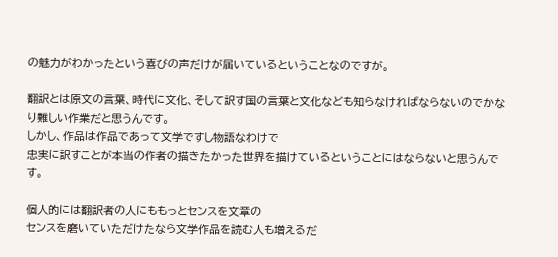の魅力がわかったという喜びの声だけが届いているということなのですが。

翻訳とは原文の言葉、時代に文化、そして訳す国の言葉と文化なども知らなければならないのでかなり難しい作業だと思うんです。
しかし、作品は作品であって文学ですし物語なわけで
忠実に訳すことが本当の作者の描きたかった世界を描けているということにはならないと思うんです。

個人的には翻訳者の人にももっとセンスを文章の
センスを磨いていただけたなら文学作品を読む人も増えるだ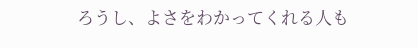ろうし、よさをわかってくれる人も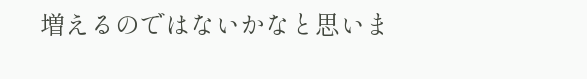増えるのではないかなと思いま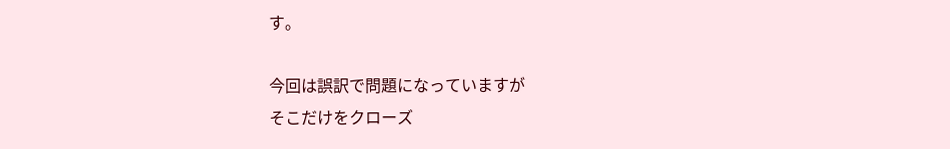す。

今回は誤訳で問題になっていますが
そこだけをクローズ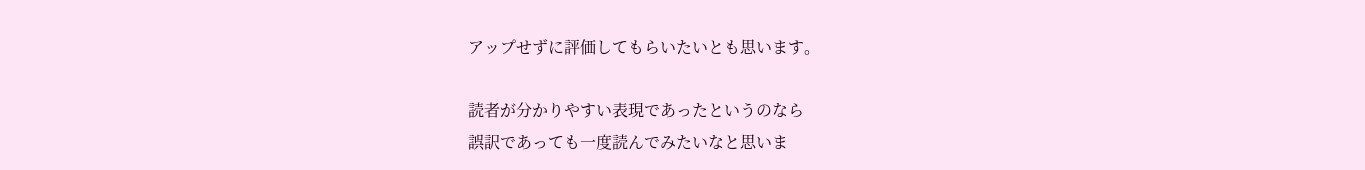アップせずに評価してもらいたいとも思います。

読者が分かりやすい表現であったというのなら
誤訳であっても一度読んでみたいなと思いま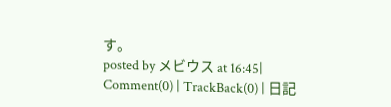す。
posted by メビウス at 16:45| Comment(0) | TrackBack(0) | 日記